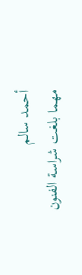أحمد سالم
مهما بلغت شراسة الفنون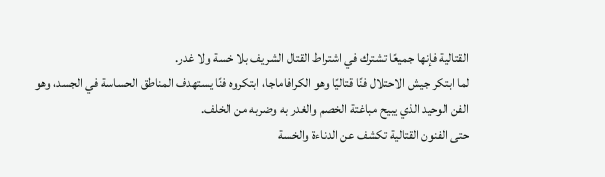القتالية فإنها جميعًا تشترك في اشتراط القتال الشريف بلا خسة ولا غدر.
لما ابتكر جيش الاحتلال فنًا قتاليًا وهو الكرافاماجا، ابتكروه فنًا يستهدف المناطق الحساسة في الجسد، وهو الفن الوحيد الذي يبيح مباغتة الخصم والغدر به وضربه من الخلف.
حتى الفنون القتالية تكشف عن الدناءة والخسة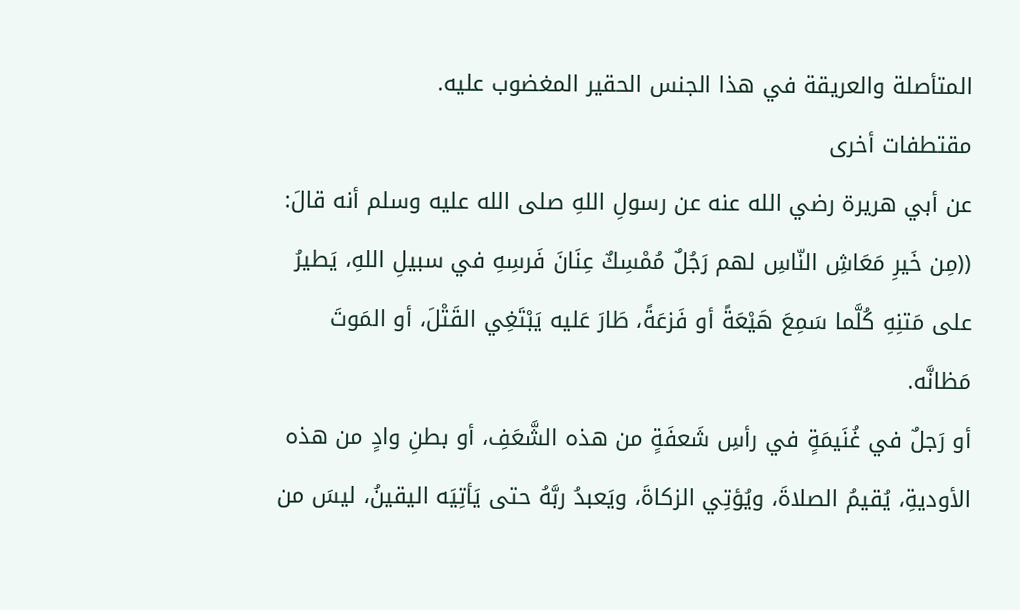المتأصلة والعريقة في هذا الجنس الحقير المغضوب عليه.
مقتطفات أخرى
عن أبي هريرة رضي الله عنه عن رسولِ اللهِ صلى الله عليه وسلم أنه قالَ: ((مِن خَيرِ مَعَاشِ النّاسِ لهم رَجُلٌ مُمْسِكٌ عِنَانَ فَرسِهِ في سبيلِ اللهِ، يَطيرُ على مَتنِهِ كُلَّما سَمِعَ هَيْعَةً أو فَزعَةً، طَارَ عَليه يَبْتَغِي القَتْلَ، أو المَوتَ مَظانَّه.
أو رَجلٌ في غُنَيمَةٍ في رأسِ شَعفَةٍ من هذه الشَّعَفِ، أو بطنِ وادٍ من هذه الأوديةِ، يُقيمُ الصلاةَ، ويُؤتِي الزكاةَ، ويَعبدُ ربَّهُ حتى يَأتِيَه اليقينُ، ليسَ من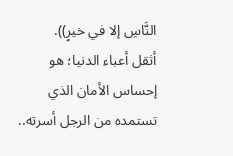النَّاسِ إلا في خيرٍ)).
أثقل أعباء الدنيا؛ هو إحساس الأمان الذي تستمده من الرجل أسرته..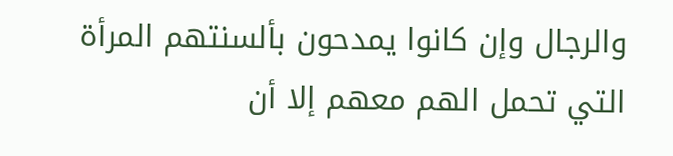والرجال وإن كانوا يمدحون بألسنتهم المرأة التي تحمل الهم معهم إلا أن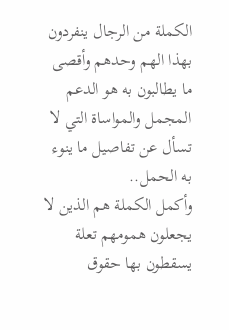الكملة من الرجال ينفردون بهذا الهم وحدهم وأقصى ما يطالبون به هو الدعم المجمل والمواساة التي لا تسأل عن تفاصيل ما ينوء به الحمل..
وأكمل الكملة هم الذين لا يجعلون همومهم تعلة يسقطون بها حقوق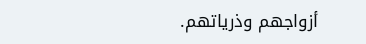أزواجهم وذرياتهم.